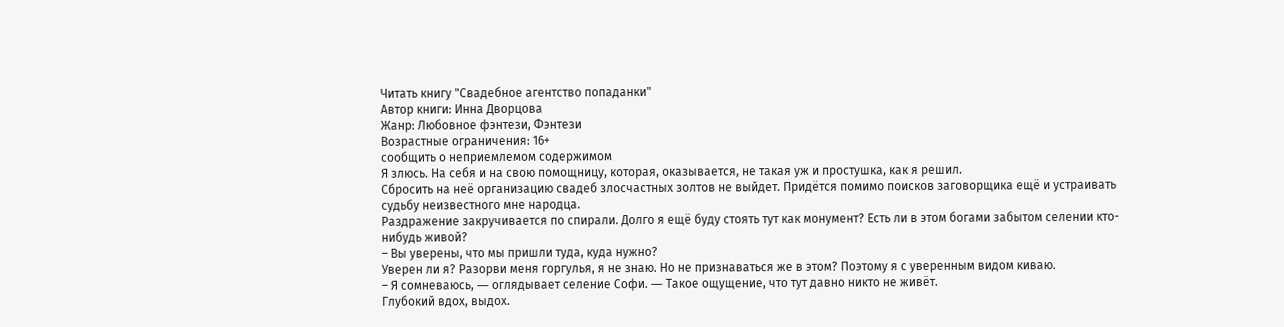Читать книгу "Свадебное агентство попаданки"
Автор книги: Инна Дворцова
Жанр: Любовное фэнтези, Фэнтези
Возрастные ограничения: 16+
сообщить о неприемлемом содержимом
Я злюсь. На себя и на свою помощницу, которая, оказывается, не такая уж и простушка, как я решил.
Сбросить на неё организацию свадеб злосчастных золтов не выйдет. Придётся помимо поисков заговорщика ещё и устраивать судьбу неизвестного мне народца.
Раздражение закручивается по спирали. Долго я ещё буду стоять тут как монумент? Есть ли в этом богами забытом селении кто-нибудь живой?
– Вы уверены, что мы пришли туда, куда нужно?
Уверен ли я? Разорви меня горгулья, я не знаю. Но не признаваться же в этом? Поэтому я с уверенным видом киваю.
– Я сомневаюсь, ― оглядывает селение Софи. ― Такое ощущение, что тут давно никто не живёт.
Глубокий вдох, выдох.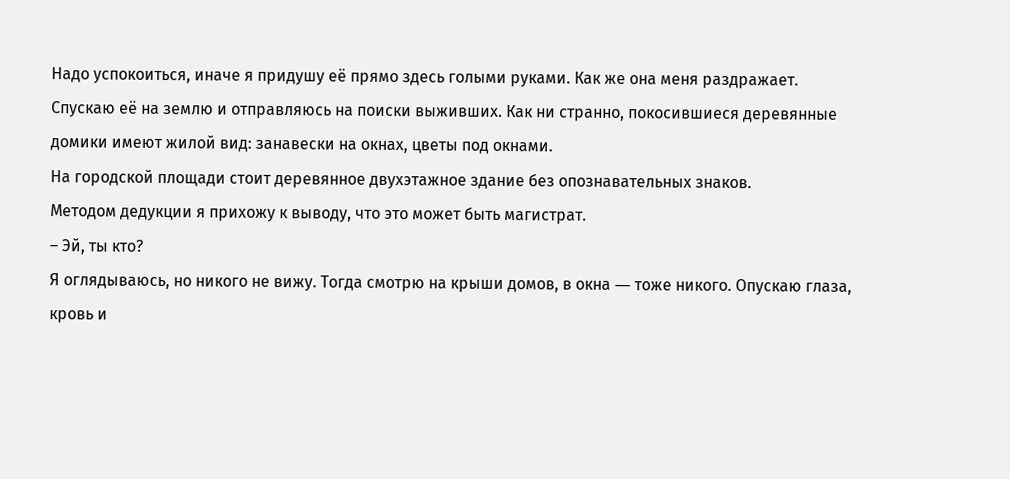Надо успокоиться, иначе я придушу её прямо здесь голыми руками. Как же она меня раздражает.
Спускаю её на землю и отправляюсь на поиски выживших. Как ни странно, покосившиеся деревянные домики имеют жилой вид: занавески на окнах, цветы под окнами.
На городской площади стоит деревянное двухэтажное здание без опознавательных знаков.
Методом дедукции я прихожу к выводу, что это может быть магистрат.
– Эй, ты кто?
Я оглядываюсь, но никого не вижу. Тогда смотрю на крыши домов, в окна ― тоже никого. Опускаю глаза, кровь и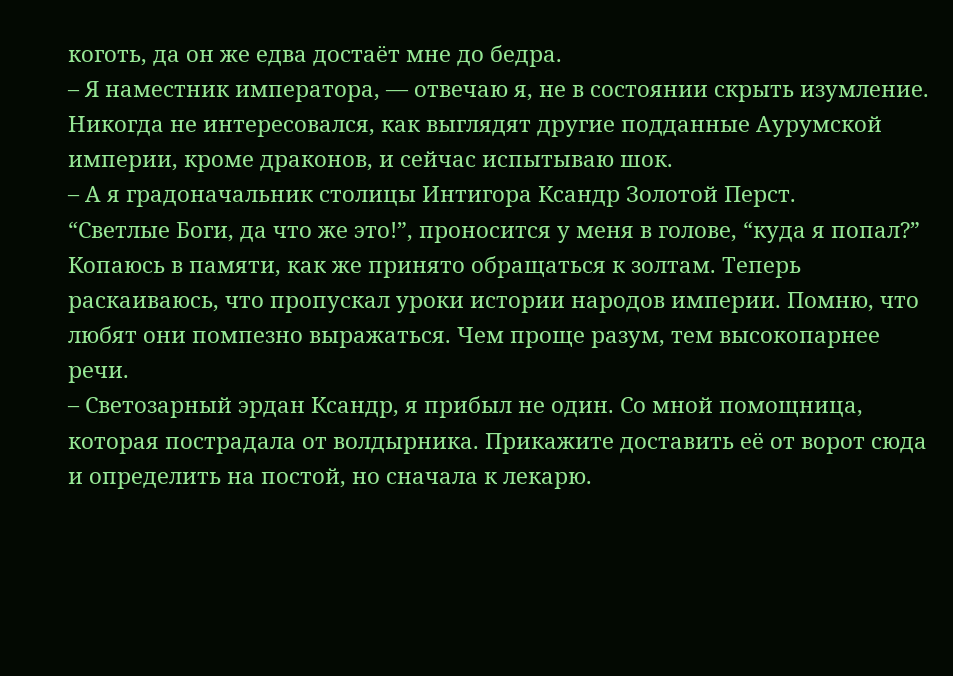коготь, да он же едва достаёт мне до бедра.
– Я наместник императора, ― отвечаю я, не в состоянии скрыть изумление.
Никогда не интересовался, как выглядят другие подданные Аурумской империи, кроме драконов, и сейчас испытываю шок.
– А я градоначальник столицы Интигора Ксандр Золотой Перст.
“Светлые Боги, да что же это!”, проносится у меня в голове, “куда я попал?”
Копаюсь в памяти, как же принято обращаться к золтам. Теперь раскаиваюсь, что пропускал уроки истории народов империи. Помню, что любят они помпезно выражаться. Чем проще разум, тем высокопарнее речи.
– Светозарный эрдан Ксандр, я прибыл не один. Со мной помощница, которая пострадала от волдырника. Прикажите доставить её от ворот сюда и определить на постой, но сначала к лекарю.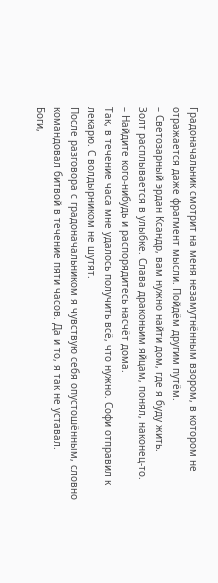Градоначальник смотрит на меня незамутнённым взором, в котором не отражается даже фрагмент мысли. Пойдём другим путём.
– Светозарный эрдан Ксандр, вам нужно найти дом, где я буду жить.
Золт расплывается в улыбке. Слава драконьим яйцам, понял, наконец-то.
– Найдите кого-нибудь и распорядитесь насчёт дома.
Так, в течение часа мне удалось получить всё, что нужно. Софи отправил к лекарю. С волдырником не шутят.
После разговора с градоначальником я чувствую себя опустошённым, словно командовал битвой в течение пяти часов. Да и то, я так не уставал.
Боги,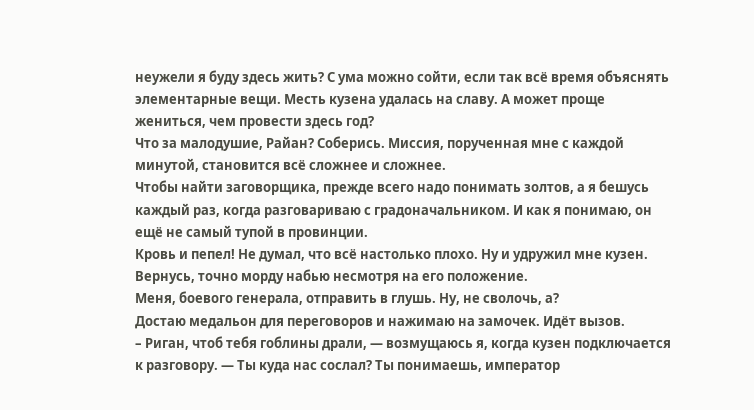неужели я буду здесь жить? С ума можно сойти, если так всё время объяснять элементарные вещи. Месть кузена удалась на славу. А может проще жениться, чем провести здесь год?
Что за малодушие, Райан? Соберись. Миссия, порученная мне с каждой минутой, становится всё сложнее и сложнее.
Чтобы найти заговорщика, прежде всего надо понимать золтов, а я бешусь каждый раз, когда разговариваю с градоначальником. И как я понимаю, он ещё не самый тупой в провинции.
Кровь и пепел! Не думал, что всё настолько плохо. Ну и удружил мне кузен. Вернусь, точно морду набью несмотря на его положение.
Меня, боевого генерала, отправить в глушь. Ну, не сволочь, а?
Достаю медальон для переговоров и нажимаю на замочек. Идёт вызов.
– Риган, чтоб тебя гоблины драли, ― возмущаюсь я, когда кузен подключается к разговору. ― Ты куда нас сослал? Ты понимаешь, император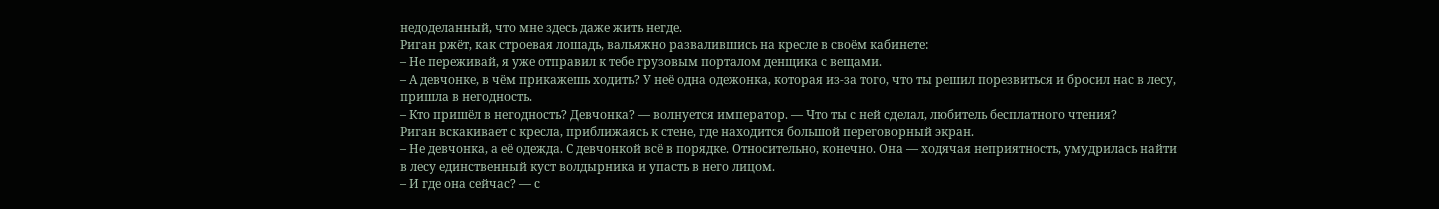недоделанный, что мне здесь даже жить негде.
Риган ржёт, как строевая лошадь, вальяжно развалившись на кресле в своём кабинете:
– Не переживай, я уже отправил к тебе грузовым порталом денщика с вещами.
– А девчонке, в чём прикажешь ходить? У неё одна одежонка, которая из-за того, что ты решил порезвиться и бросил нас в лесу, пришла в негодность.
– Кто пришёл в негодность? Девчонка? ― волнуется император. ― Что ты с ней сделал, любитель бесплатного чтения?
Риган вскакивает с кресла, приближаясь к стене, где находится большой переговорный экран.
– Не девчонка, а её одежда. С девчонкой всё в порядке. Относительно, конечно. Она ― ходячая неприятность, умудрилась найти в лесу единственный куст волдырника и упасть в него лицом.
– И где она сейчас? ― с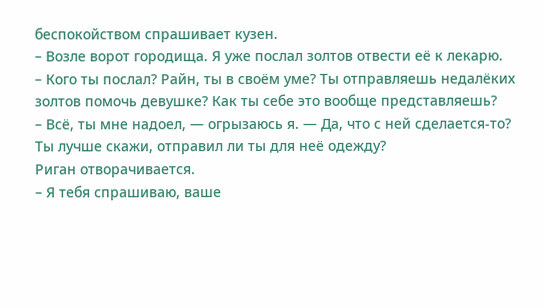беспокойством спрашивает кузен.
– Возле ворот городища. Я уже послал золтов отвести её к лекарю.
– Кого ты послал? Райн, ты в своём уме? Ты отправляешь недалёких золтов помочь девушке? Как ты себе это вообще представляешь?
– Всё, ты мне надоел, ― огрызаюсь я. ― Да, что с ней сделается-то? Ты лучше скажи, отправил ли ты для неё одежду?
Риган отворачивается.
– Я тебя спрашиваю, ваше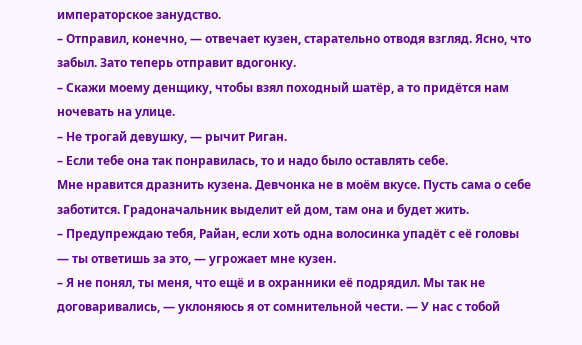императорское занудство.
– Отправил, конечно, ― отвечает кузен, старательно отводя взгляд. Ясно, что забыл. Зато теперь отправит вдогонку.
– Скажи моему денщику, чтобы взял походный шатёр, а то придётся нам ночевать на улице.
– Не трогай девушку, ― рычит Риган.
– Если тебе она так понравилась, то и надо было оставлять себе.
Мне нравится дразнить кузена. Девчонка не в моём вкусе. Пусть сама о себе заботится. Градоначальник выделит ей дом, там она и будет жить.
– Предупреждаю тебя, Райан, если хоть одна волосинка упадёт с её головы ― ты ответишь за это, ― угрожает мне кузен.
– Я не понял, ты меня, что ещё и в охранники её подрядил. Мы так не договаривались, ― уклоняюсь я от сомнительной чести. ― У нас с тобой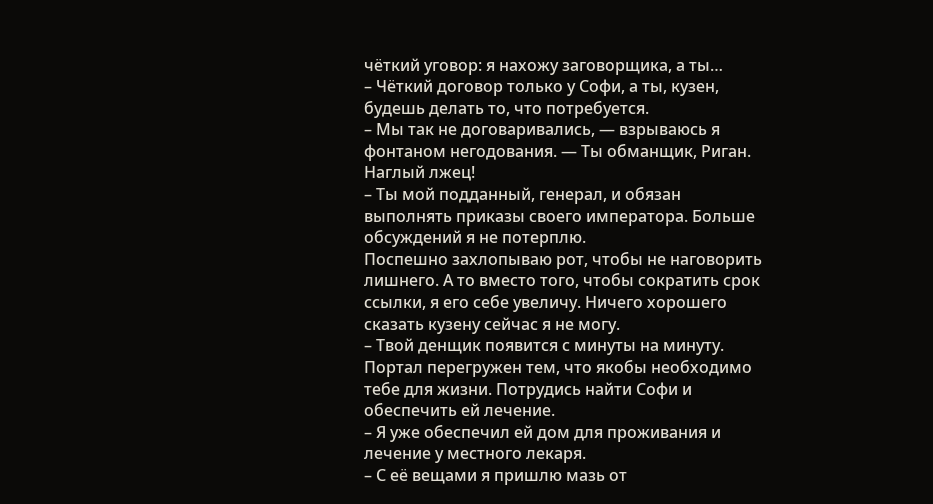чёткий уговор: я нахожу заговорщика, а ты…
– Чёткий договор только у Софи, а ты, кузен, будешь делать то, что потребуется.
– Мы так не договаривались, ― взрываюсь я фонтаном негодования. ― Ты обманщик, Риган. Наглый лжец!
– Ты мой подданный, генерал, и обязан выполнять приказы своего императора. Больше обсуждений я не потерплю.
Поспешно захлопываю рот, чтобы не наговорить лишнего. А то вместо того, чтобы сократить срок ссылки, я его себе увеличу. Ничего хорошего сказать кузену сейчас я не могу.
– Твой денщик появится с минуты на минуту. Портал перегружен тем, что якобы необходимо тебе для жизни. Потрудись найти Софи и обеспечить ей лечение.
– Я уже обеспечил ей дом для проживания и лечение у местного лекаря.
– С её вещами я пришлю мазь от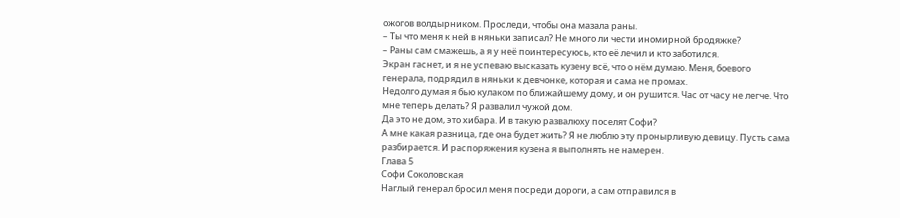ожогов волдырником. Проследи, чтобы она мазала раны.
– Ты что меня к ней в няньки записал? Не много ли чести иномирной бродяжке?
– Раны сам смажешь, а я у неё поинтересуюсь, кто её лечил и кто заботился.
Экран гаснет, и я не успеваю высказать кузену всё, что о нём думаю. Меня, боевого генерала, подрядил в няньки к девчонке, которая и сама не промах.
Недолго думая я бью кулаком по ближайшему дому, и он рушится. Час от часу не легче. Что мне теперь делать? Я развалил чужой дом.
Да это не дом, это хибара. И в такую развалюху поселят Софи?
А мне какая разница, где она будет жить? Я не люблю эту пронырливую девицу. Пусть сама разбирается. И распоряжения кузена я выполнять не намерен.
Глава 5
Софи Соколовская
Наглый генерал бросил меня посреди дороги, а сам отправился в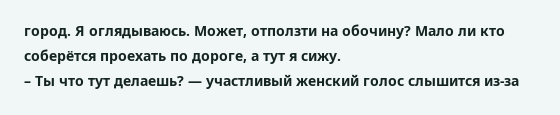город. Я оглядываюсь. Может, отползти на обочину? Мало ли кто соберётся проехать по дороге, а тут я сижу.
– Ты что тут делаешь? ― участливый женский голос слышится из-за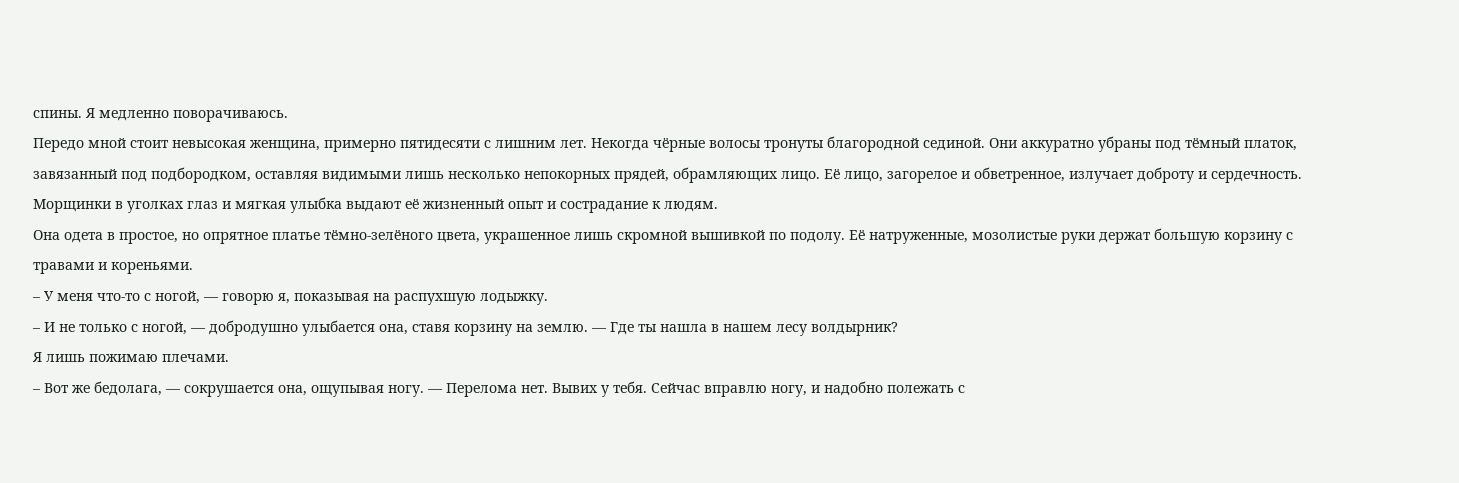спины. Я медленно поворачиваюсь.
Передо мной стоит невысокая женщина, примерно пятидесяти с лишним лет. Некогда чёрные волосы тронуты благородной сединой. Они аккуратно убраны под тёмный платок, завязанный под подбородком, оставляя видимыми лишь несколько непокорных прядей, обрамляющих лицо. Её лицо, загорелое и обветренное, излучает доброту и сердечность. Морщинки в уголках глаз и мягкая улыбка выдают её жизненный опыт и сострадание к людям.
Она одета в простое, но опрятное платье тёмно-зелёного цвета, украшенное лишь скромной вышивкой по подолу. Её натруженные, мозолистые руки держат большую корзину с травами и кореньями.
– У меня что-то с ногой, ― говорю я, показывая на распухшую лодыжку.
– И не только с ногой, ― добродушно улыбается она, ставя корзину на землю. ― Где ты нашла в нашем лесу волдырник?
Я лишь пожимаю плечами.
– Вот же бедолага, ― сокрушается она, ощупывая ногу. ― Перелома нет. Вывих у тебя. Сейчас вправлю ногу, и надобно полежать с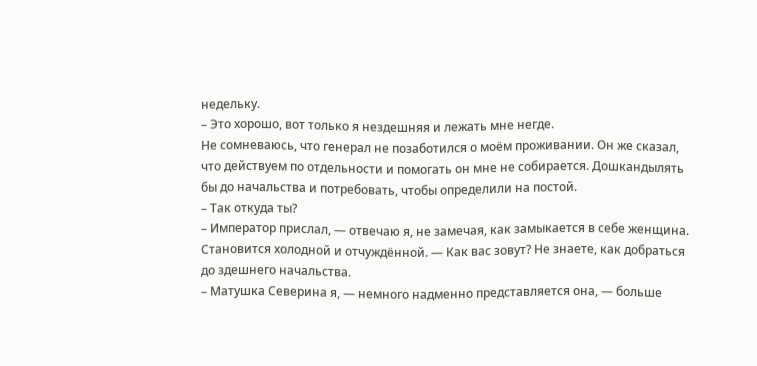недельку.
– Это хорошо, вот только я нездешняя и лежать мне негде.
Не сомневаюсь, что генерал не позаботился о моём проживании. Он же сказал, что действуем по отдельности и помогать он мне не собирается. Дошкандылять бы до начальства и потребовать, чтобы определили на постой.
– Так откуда ты?
– Император прислал, ― отвечаю я, не замечая, как замыкается в себе женщина. Становится холодной и отчуждённой. ― Как вас зовут? Не знаете, как добраться до здешнего начальства.
– Матушка Северина я, ― немного надменно представляется она, ― больше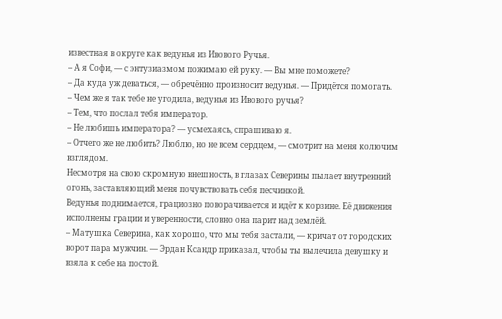известная в округе как ведунья из Ивового Ручья.
– А я Софи, ― с энтузиазмом пожимаю ей руку. ― Вы мне поможете?
– Да куда уж деваться, ― обречённо произносит ведунья. ― Придётся помогать.
– Чем же я так тебе не угодила, ведунья из Ивового ручья?
– Тем, что послал тебя император.
– Не любишь императора? ― усмехаясь, спрашиваю я.
– Отчего же не любить? Люблю, но не всем сердцем, ― смотрит на меня колючим взглядом.
Несмотря на свою скромную внешность, в глазах Северины пылает внутренний огонь, заставляющий меня почувствовать себя песчинкой.
Ведунья поднимается, грациозно поворачивается и идёт к корзине. Её движения исполнены грации и уверенности, словно она парит над землёй.
– Матушка Северина, как хорошо, что мы тебя застали, ― кричат от городских ворот пара мужчин. ― Эрдан Ксандр приказал, чтобы ты вылечила девушку и взяла к себе на постой.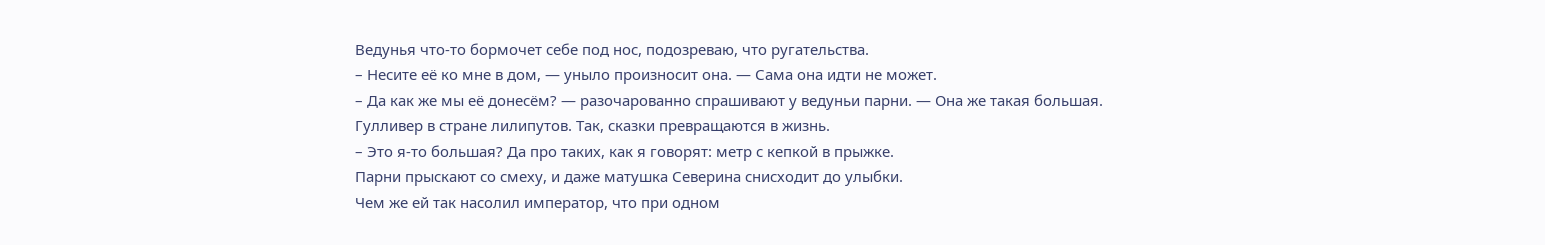Ведунья что-то бормочет себе под нос, подозреваю, что ругательства.
– Несите её ко мне в дом, ― уныло произносит она. ― Сама она идти не может.
– Да как же мы её донесём? ― разочарованно спрашивают у ведуньи парни. ― Она же такая большая.
Гулливер в стране лилипутов. Так, сказки превращаются в жизнь.
– Это я-то большая? Да про таких, как я говорят: метр с кепкой в прыжке.
Парни прыскают со смеху, и даже матушка Северина снисходит до улыбки.
Чем же ей так насолил император, что при одном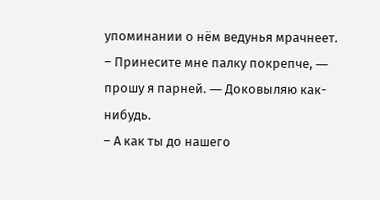упоминании о нём ведунья мрачнеет.
– Принесите мне палку покрепче, ― прошу я парней. ― Доковыляю как-нибудь.
– А как ты до нашего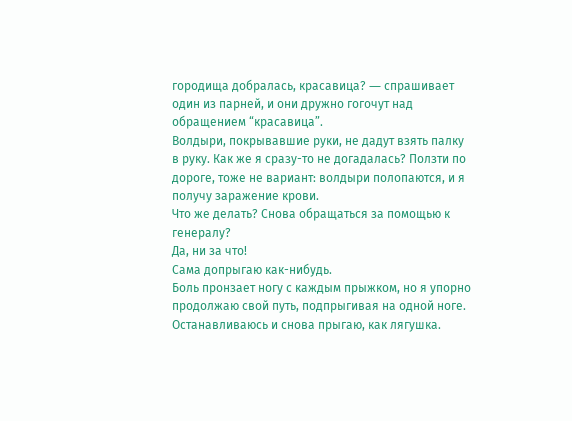городища добралась, красавица? ― спрашивает один из парней, и они дружно гогочут над обращением “красавица”.
Волдыри, покрывавшие руки, не дадут взять палку в руку. Как же я сразу-то не догадалась? Ползти по дороге, тоже не вариант: волдыри полопаются, и я получу заражение крови.
Что же делать? Снова обращаться за помощью к генералу?
Да, ни за что!
Сама допрыгаю как-нибудь.
Боль пронзает ногу с каждым прыжком, но я упорно продолжаю свой путь, подпрыгивая на одной ноге. Останавливаюсь и снова прыгаю, как лягушка.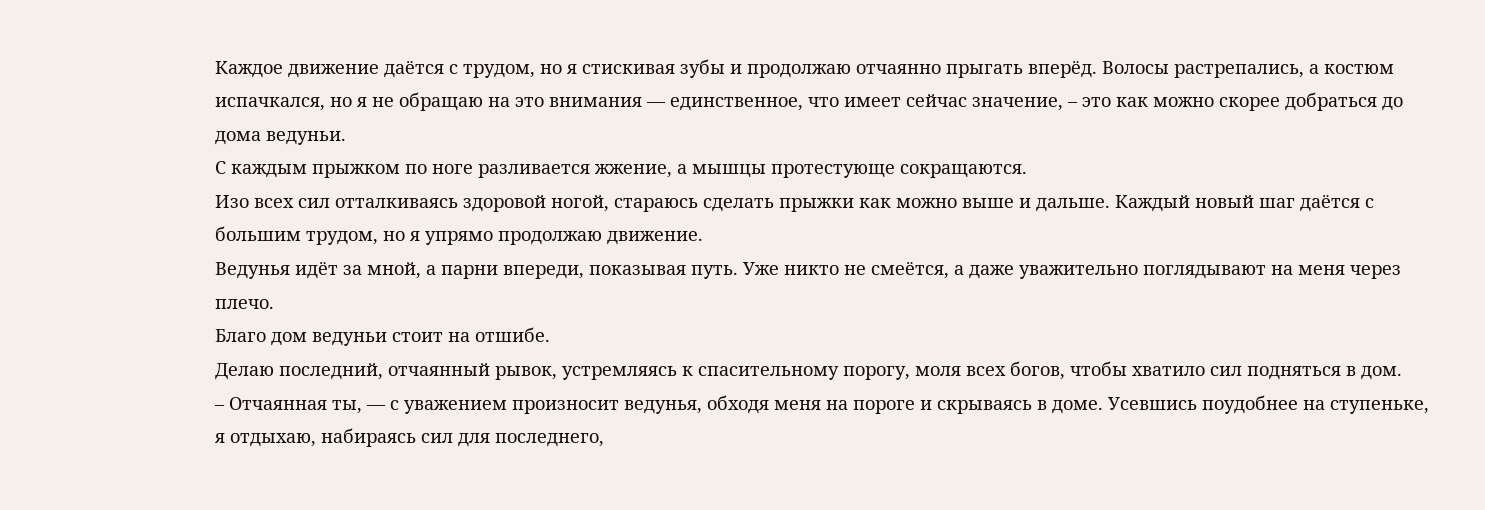Каждое движение даётся с трудом, но я стискивая зубы и продолжаю отчаянно прыгать вперёд. Волосы растрепались, а костюм испачкался, но я не обращаю на это внимания ― единственное, что имеет сейчас значение, – это как можно скорее добраться до дома ведуньи.
С каждым прыжком по ноге разливается жжение, а мышцы протестующе сокращаются.
Изо всех сил отталкиваясь здоровой ногой, стараюсь сделать прыжки как можно выше и дальше. Каждый новый шаг даётся с большим трудом, но я упрямо продолжаю движение.
Ведунья идёт за мной, а парни впереди, показывая путь. Уже никто не смеётся, а даже уважительно поглядывают на меня через плечо.
Благо дом ведуньи стоит на отшибе.
Делаю последний, отчаянный рывок, устремляясь к спасительному порогу, моля всех богов, чтобы хватило сил подняться в дом.
– Отчаянная ты, ― с уважением произносит ведунья, обходя меня на пороге и скрываясь в доме. Усевшись поудобнее на ступеньке, я отдыхаю, набираясь сил для последнего,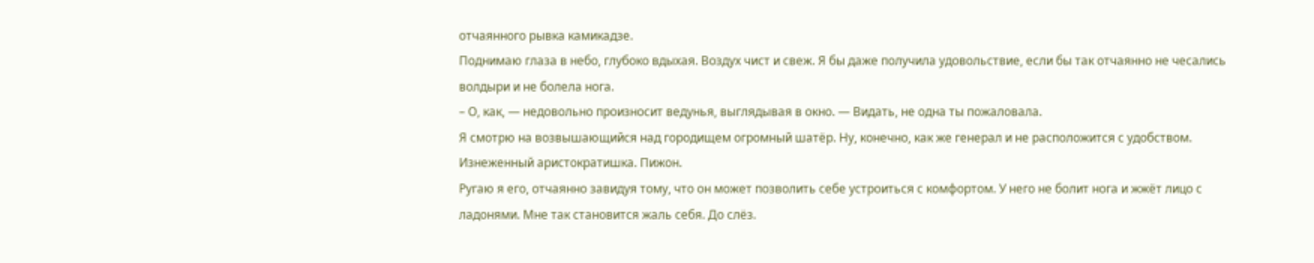отчаянного рывка камикадзе.
Поднимаю глаза в небо, глубоко вдыхая. Воздух чист и свеж. Я бы даже получила удовольствие, если бы так отчаянно не чесались волдыри и не болела нога.
– О, как, ― недовольно произносит ведунья, выглядывая в окно. ― Видать, не одна ты пожаловала.
Я смотрю на возвышающийся над городищем огромный шатёр. Ну, конечно, как же генерал и не расположится с удобством. Изнеженный аристократишка. Пижон.
Ругаю я его, отчаянно завидуя тому, что он может позволить себе устроиться с комфортом. У него не болит нога и жжёт лицо с ладонями. Мне так становится жаль себя. До слёз.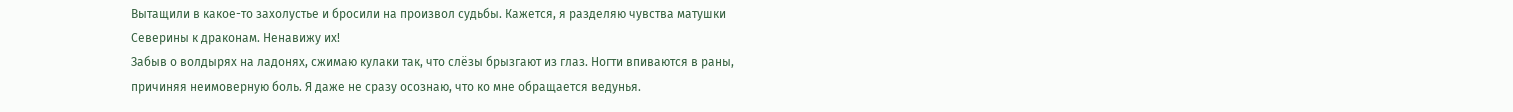Вытащили в какое-то захолустье и бросили на произвол судьбы. Кажется, я разделяю чувства матушки Северины к драконам. Ненавижу их!
Забыв о волдырях на ладонях, сжимаю кулаки так, что слёзы брызгают из глаз. Ногти впиваются в раны, причиняя неимоверную боль. Я даже не сразу осознаю, что ко мне обращается ведунья.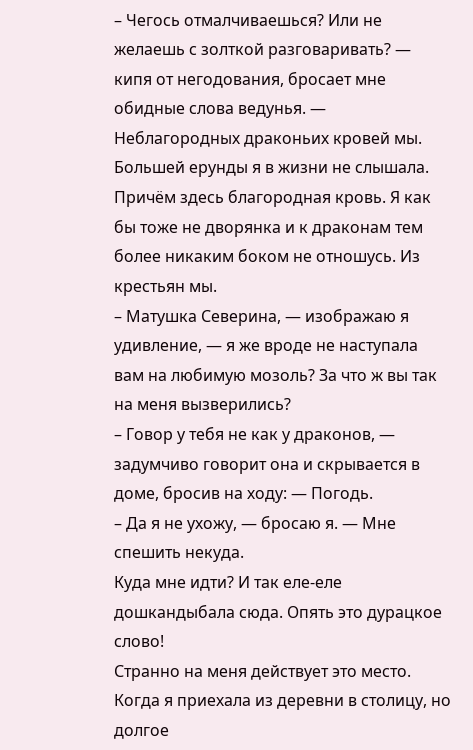– Чегось отмалчиваешься? Или не желаешь с золткой разговаривать? ― кипя от негодования, бросает мне обидные слова ведунья. ― Неблагородных драконьих кровей мы.
Большей ерунды я в жизни не слышала. Причём здесь благородная кровь. Я как бы тоже не дворянка и к драконам тем более никаким боком не отношусь. Из крестьян мы.
– Матушка Северина, ― изображаю я удивление, ― я же вроде не наступала вам на любимую мозоль? За что ж вы так на меня вызверились?
– Говор у тебя не как у драконов, ― задумчиво говорит она и скрывается в доме, бросив на ходу: ― Погодь.
– Да я не ухожу, ― бросаю я. ― Мне спешить некуда.
Куда мне идти? И так еле-еле дошкандыбала сюда. Опять это дурацкое слово!
Странно на меня действует это место. Когда я приехала из деревни в столицу, но долгое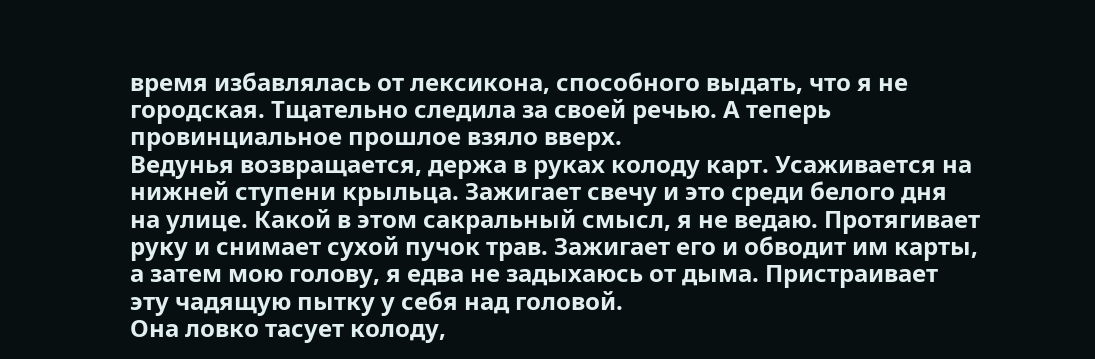время избавлялась от лексикона, способного выдать, что я не городская. Тщательно следила за своей речью. А теперь провинциальное прошлое взяло вверх.
Ведунья возвращается, держа в руках колоду карт. Усаживается на нижней ступени крыльца. Зажигает свечу и это среди белого дня на улице. Какой в этом сакральный смысл, я не ведаю. Протягивает руку и снимает сухой пучок трав. Зажигает его и обводит им карты, а затем мою голову, я едва не задыхаюсь от дыма. Пристраивает эту чадящую пытку у себя над головой.
Она ловко тасует колоду,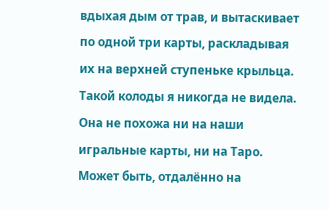вдыхая дым от трав, и вытаскивает по одной три карты, раскладывая их на верхней ступеньке крыльца. Такой колоды я никогда не видела. Она не похожа ни на наши игральные карты, ни на Таро.
Может быть, отдалённо на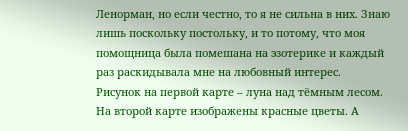Ленорман, но если честно, то я не сильна в них. Знаю лишь поскольку постольку, и то потому, что моя помощница была помешана на эзотерике и каждый раз раскидывала мне на любовный интерес.
Рисунок на первой карте – луна над тёмным лесом. На второй карте изображены красные цветы. А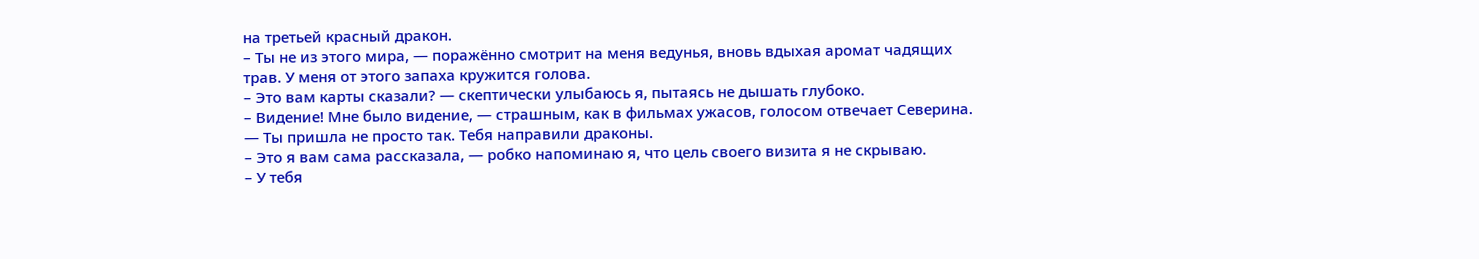на третьей красный дракон.
– Ты не из этого мира, ― поражённо смотрит на меня ведунья, вновь вдыхая аромат чадящих трав. У меня от этого запаха кружится голова.
– Это вам карты сказали? ― скептически улыбаюсь я, пытаясь не дышать глубоко.
– Видение! Мне было видение, ― страшным, как в фильмах ужасов, голосом отвечает Северина. ― Ты пришла не просто так. Тебя направили драконы.
– Это я вам сама рассказала, ― робко напоминаю я, что цель своего визита я не скрываю.
– У тебя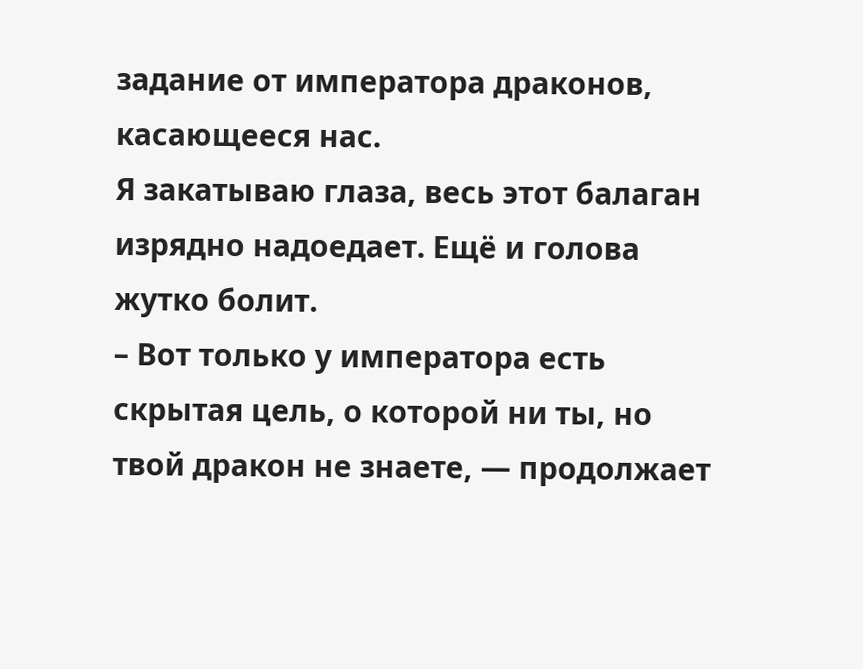задание от императора драконов, касающееся нас.
Я закатываю глаза, весь этот балаган изрядно надоедает. Ещё и голова жутко болит.
– Вот только у императора есть скрытая цель, о которой ни ты, но твой дракон не знаете, ― продолжает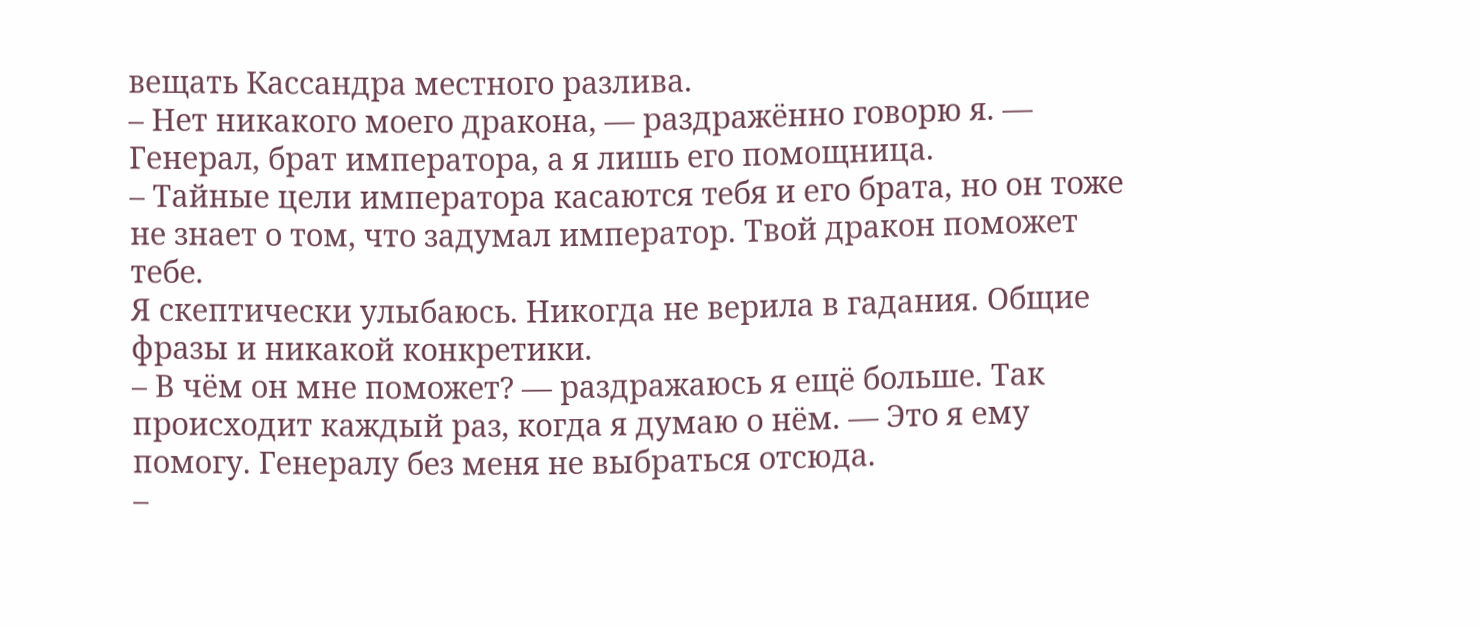вещать Кассандра местного разлива.
– Нет никакого моего дракона, ― раздражённо говорю я. ― Генерал, брат императора, а я лишь его помощница.
– Тайные цели императора касаются тебя и его брата, но он тоже не знает о том, что задумал император. Твой дракон поможет тебе.
Я скептически улыбаюсь. Никогда не верила в гадания. Общие фразы и никакой конкретики.
– В чём он мне поможет? ― раздражаюсь я ещё больше. Так происходит каждый раз, когда я думаю о нём. ― Это я ему помогу. Генералу без меня не выбраться отсюда.
–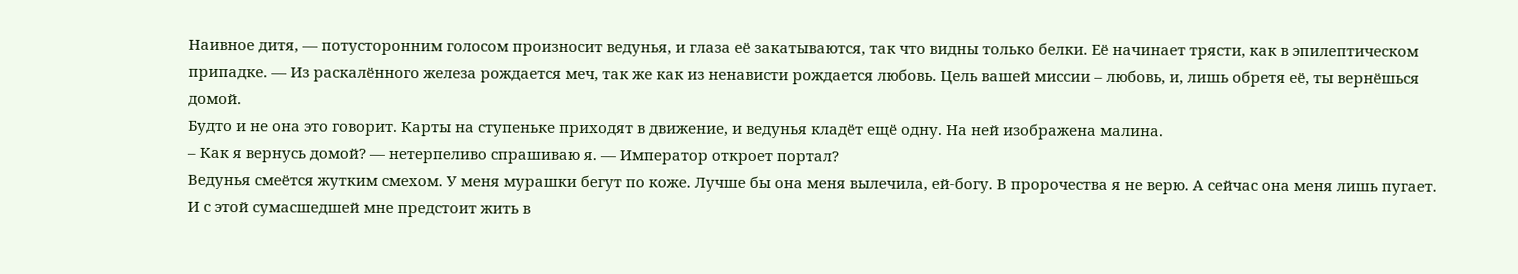Наивное дитя, ― потусторонним голосом произносит ведунья, и глаза её закатываются, так что видны только белки. Её начинает трясти, как в эпилептическом припадке. ― Из раскалённого железа рождается меч, так же как из ненависти рождается любовь. Цель вашей миссии – любовь, и, лишь обретя её, ты вернёшься домой.
Будто и не она это говорит. Карты на ступеньке приходят в движение, и ведунья кладёт ещё одну. На ней изображена малина.
– Как я вернусь домой? ― нетерпеливо спрашиваю я. ― Император откроет портал?
Ведунья смеётся жутким смехом. У меня мурашки бегут по коже. Лучше бы она меня вылечила, ей-богу. В пророчества я не верю. А сейчас она меня лишь пугает. И с этой сумасшедшей мне предстоит жить в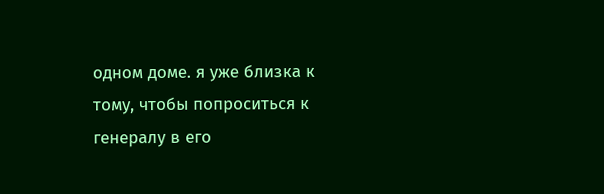одном доме. я уже близка к тому, чтобы попроситься к генералу в его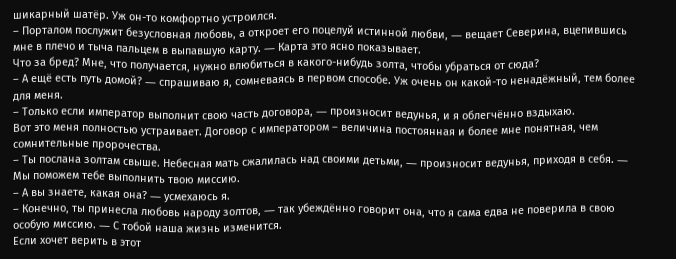шикарный шатёр. Уж он-то комфортно устроился.
– Порталом послужит безусловная любовь, а откроет его поцелуй истинной любви, ― вещает Северина, вцепившись мне в плечо и тыча пальцем в выпавшую карту. ― Карта это ясно показывает.
Что за бред? Мне, что получается, нужно влюбиться в какого-нибудь золта, чтобы убраться от сюда?
– А ещё есть путь домой? ― спрашиваю я, сомневаясь в первом способе. Уж очень он какой-то ненадёжный, тем более для меня.
– Только если император выполнит свою часть договора, ― произносит ведунья, и я облегчённо вздыхаю.
Вот это меня полностью устраивает. Договор с императором – величина постоянная и более мне понятная, чем сомнительные пророчества.
– Ты послана золтам свыше. Небесная мать сжалилась над своими детьми, ― произносит ведунья, приходя в себя. ― Мы поможем тебе выполнить твою миссию.
– А вы знаете, какая она? ― усмехаюсь я.
– Конечно, ты принесла любовь народу золтов, ― так убеждённо говорит она, что я сама едва не поверила в свою особую миссию. ― С тобой наша жизнь изменится.
Если хочет верить в этот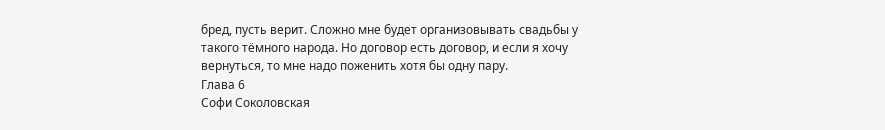бред, пусть верит. Сложно мне будет организовывать свадьбы у такого тёмного народа. Но договор есть договор, и если я хочу вернуться, то мне надо поженить хотя бы одну пару.
Глава 6
Софи Соколовская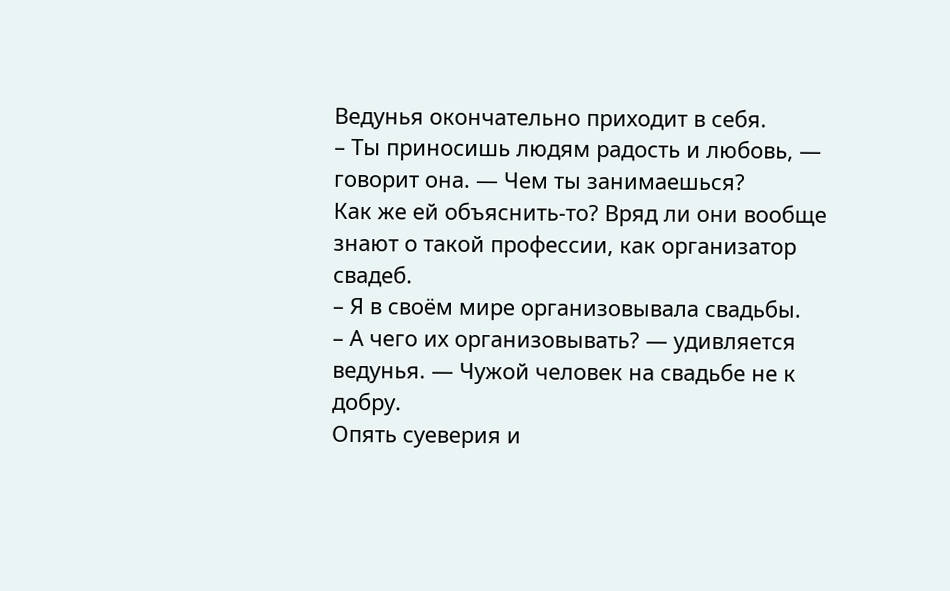Ведунья окончательно приходит в себя.
– Ты приносишь людям радость и любовь, ― говорит она. ― Чем ты занимаешься?
Как же ей объяснить-то? Вряд ли они вообще знают о такой профессии, как организатор свадеб.
– Я в своём мире организовывала свадьбы.
– А чего их организовывать? ― удивляется ведунья. ― Чужой человек на свадьбе не к добру.
Опять суеверия и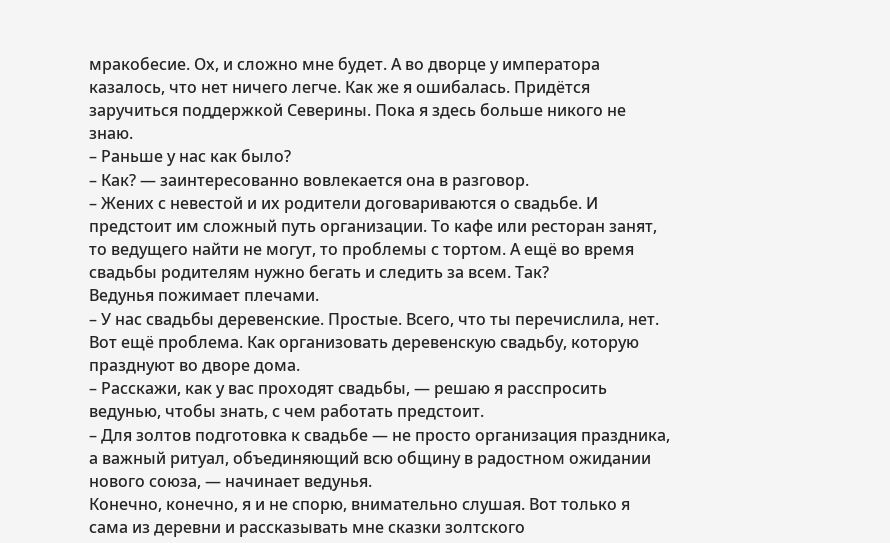мракобесие. Ох, и сложно мне будет. А во дворце у императора казалось, что нет ничего легче. Как же я ошибалась. Придётся заручиться поддержкой Северины. Пока я здесь больше никого не знаю.
– Раньше у нас как было?
– Как? ― заинтересованно вовлекается она в разговор.
– Жених с невестой и их родители договариваются о свадьбе. И предстоит им сложный путь организации. То кафе или ресторан занят, то ведущего найти не могут, то проблемы с тортом. А ещё во время свадьбы родителям нужно бегать и следить за всем. Так?
Ведунья пожимает плечами.
– У нас свадьбы деревенские. Простые. Всего, что ты перечислила, нет.
Вот ещё проблема. Как организовать деревенскую свадьбу, которую празднуют во дворе дома.
– Расскажи, как у вас проходят свадьбы, ― решаю я расспросить ведунью, чтобы знать, с чем работать предстоит.
– Для золтов подготовка к свадьбе ― не просто организация праздника, а важный ритуал, объединяющий всю общину в радостном ожидании нового союза, ― начинает ведунья.
Конечно, конечно, я и не спорю, внимательно слушая. Вот только я сама из деревни и рассказывать мне сказки золтского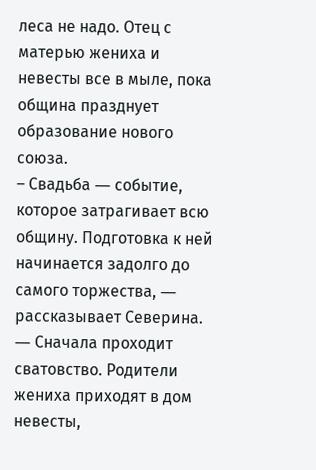леса не надо. Отец с матерью жениха и невесты все в мыле, пока община празднует образование нового союза.
– Свадьба ― событие, которое затрагивает всю общину. Подготовка к ней начинается задолго до самого торжества, ― рассказывает Северина. ― Сначала проходит сватовство. Родители жениха приходят в дом невесты,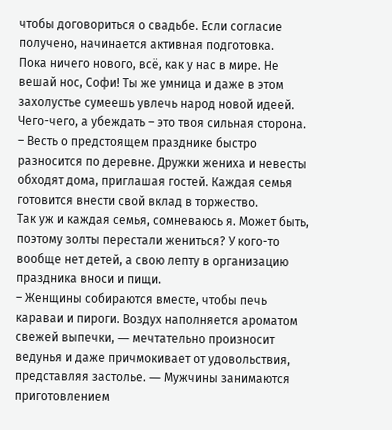чтобы договориться о свадьбе. Если согласие получено, начинается активная подготовка.
Пока ничего нового, всё, как у нас в мире. Не вешай нос, Софи! Ты же умница и даже в этом захолустье сумеешь увлечь народ новой идеей. Чего-чего, а убеждать – это твоя сильная сторона.
– Весть о предстоящем празднике быстро разносится по деревне. Дружки жениха и невесты обходят дома, приглашая гостей. Каждая семья готовится внести свой вклад в торжество.
Так уж и каждая семья, сомневаюсь я. Может быть, поэтому золты перестали жениться? У кого-то вообще нет детей, а свою лепту в организацию праздника вноси и пищи.
– Женщины собираются вместе, чтобы печь караваи и пироги. Воздух наполняется ароматом свежей выпечки, ― мечтательно произносит ведунья и даже причмокивает от удовольствия, представляя застолье. ― Мужчины занимаются приготовлением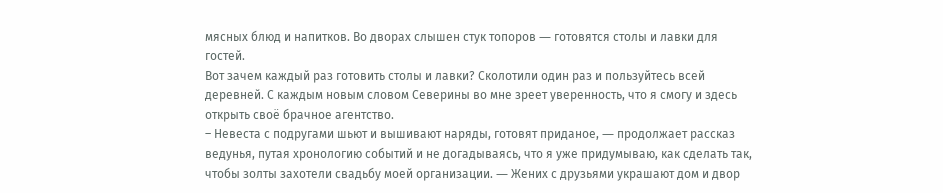мясных блюд и напитков. Во дворах слышен стук топоров ― готовятся столы и лавки для гостей.
Вот зачем каждый раз готовить столы и лавки? Сколотили один раз и пользуйтесь всей деревней. С каждым новым словом Северины во мне зреет уверенность, что я смогу и здесь открыть своё брачное агентство.
– Невеста с подругами шьют и вышивают наряды, готовят приданое, ― продолжает рассказ ведунья, путая хронологию событий и не догадываясь, что я уже придумываю, как сделать так, чтобы золты захотели свадьбу моей организации. ― Жених с друзьями украшают дом и двор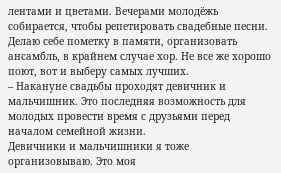лентами и цветами. Вечерами молодёжь собирается, чтобы репетировать свадебные песни.
Делаю себе пометку в памяти, организовать ансамбль, в крайнем случае хор. Не все же хорошо поют, вот и выберу самых лучших.
– Накануне свадьбы проходят девичник и мальчишник. Это последняя возможность для молодых провести время с друзьями перед началом семейной жизни.
Девичники и мальчишники я тоже организовываю. Это моя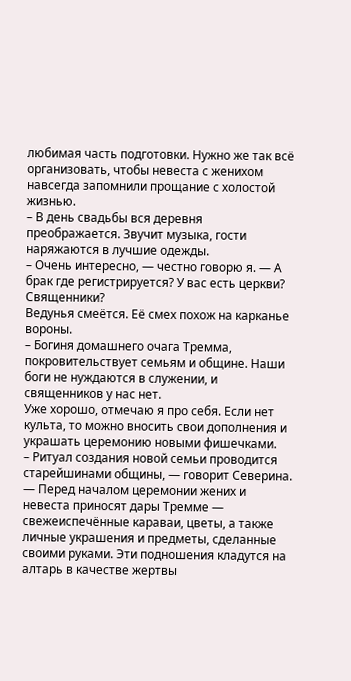любимая часть подготовки. Нужно же так всё организовать, чтобы невеста с женихом навсегда запомнили прощание с холостой жизнью.
– В день свадьбы вся деревня преображается. Звучит музыка, гости наряжаются в лучшие одежды.
– Очень интересно, ― честно говорю я. ― А брак где регистрируется? У вас есть церкви? Священники?
Ведунья смеётся. Её смех похож на карканье вороны.
– Богиня домашнего очага Тремма, покровительствует семьям и общине. Наши боги не нуждаются в служении, и священников у нас нет.
Уже хорошо, отмечаю я про себя. Если нет культа, то можно вносить свои дополнения и украшать церемонию новыми фишечками.
– Ритуал создания новой семьи проводится старейшинами общины, ― говорит Северина. ― Перед началом церемонии жених и невеста приносят дары Тремме ― свежеиспечённые караваи, цветы, а также личные украшения и предметы, сделанные своими руками. Эти подношения кладутся на алтарь в качестве жертвы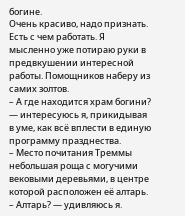богине.
Очень красиво, надо признать. Есть с чем работать. Я мысленно уже потираю руки в предвкушении интересной работы. Помощников наберу из самих золтов.
– А где находится храм богини? ― интересуюсь я, прикидывая в уме, как всё вплести в единую программу празднества.
– Место почитания Треммы небольшая роща с могучими вековыми деревьями, в центре которой расположен её алтарь.
– Алтарь? ― удивляюсь я.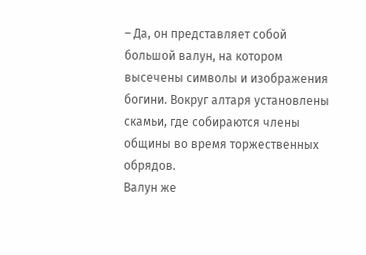– Да, он представляет собой большой валун, на котором высечены символы и изображения богини. Вокруг алтаря установлены скамьи, где собираются члены общины во время торжественных обрядов.
Валун же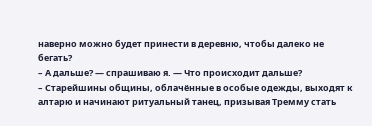наверно можно будет принести в деревню, чтобы далеко не бегать?
– А дальше? ― спрашиваю я. ― Что происходит дальше?
– Старейшины общины, облачённые в особые одежды, выходят к алтарю и начинают ритуальный танец, призывая Тремму стать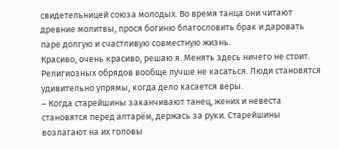свидетельницей союза молодых. Во время танца они читают древние молитвы, прося богиню благословить брак и даровать паре долгую и счастливую совместную жизнь.
Красиво, очень красиво, решаю я. Менять здесь ничего не стоит. Религиозных обрядов вообще лучше не касаться. Люди становятся удивительно упрямы, когда дело касается веры.
– Когда старейшины заканчивают танец, жених и невеста становятся перед алтарём, держась за руки. Старейшины возлагают на их головы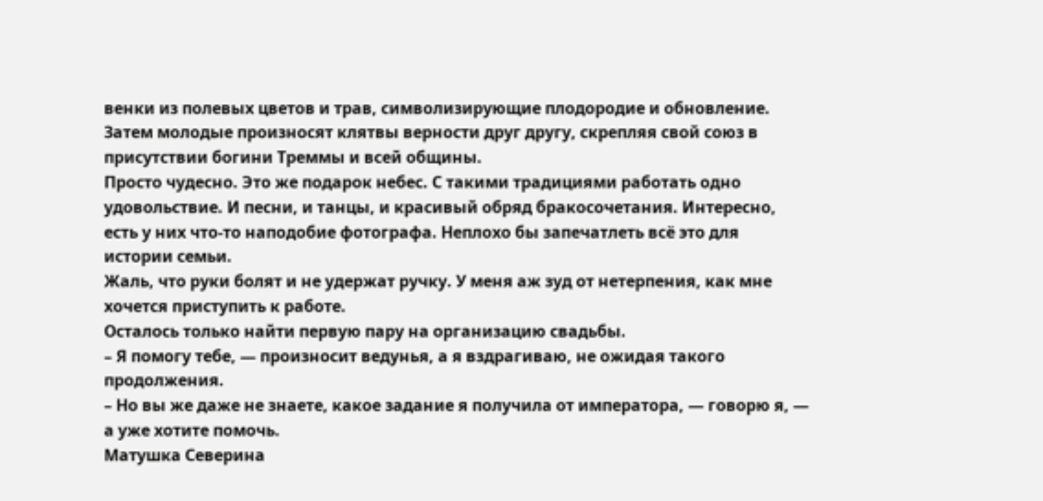венки из полевых цветов и трав, символизирующие плодородие и обновление. Затем молодые произносят клятвы верности друг другу, скрепляя свой союз в присутствии богини Треммы и всей общины.
Просто чудесно. Это же подарок небес. С такими традициями работать одно удовольствие. И песни, и танцы, и красивый обряд бракосочетания. Интересно, есть у них что-то наподобие фотографа. Неплохо бы запечатлеть всё это для истории семьи.
Жаль, что руки болят и не удержат ручку. У меня аж зуд от нетерпения, как мне хочется приступить к работе.
Осталось только найти первую пару на организацию свадьбы.
– Я помогу тебе, ― произносит ведунья, а я вздрагиваю, не ожидая такого продолжения.
– Но вы же даже не знаете, какое задание я получила от императора, ― говорю я, ― а уже хотите помочь.
Матушка Северина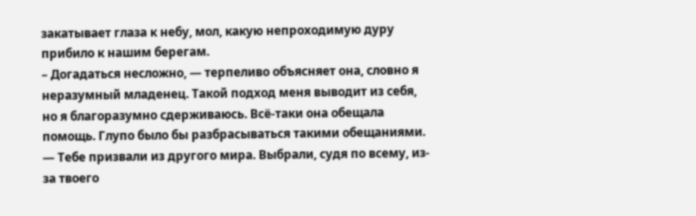закатывает глаза к небу, мол, какую непроходимую дуру прибило к нашим берегам.
– Догадаться несложно, ― терпеливо объясняет она, словно я неразумный младенец. Такой подход меня выводит из себя, но я благоразумно сдерживаюсь. Всё-таки она обещала помощь. Глупо было бы разбрасываться такими обещаниями. ― Тебе призвали из другого мира. Выбрали, судя по всему, из-за твоего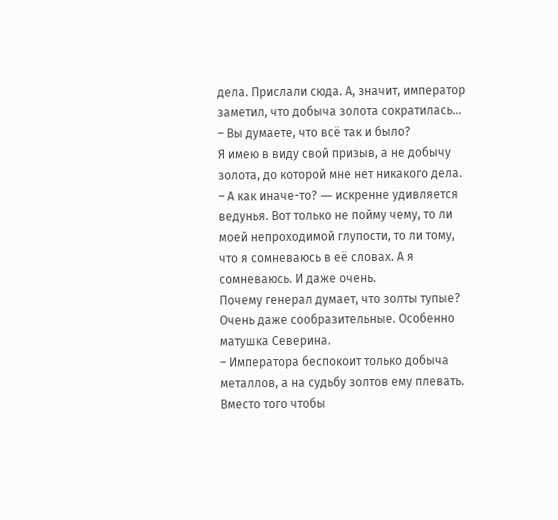дела. Прислали сюда. А, значит, император заметил, что добыча золота сократилась…
– Вы думаете, что всё так и было?
Я имею в виду свой призыв, а не добычу золота, до которой мне нет никакого дела.
– А как иначе-то? ― искренне удивляется ведунья. Вот только не пойму чему, то ли моей непроходимой глупости, то ли тому, что я сомневаюсь в её словах. А я сомневаюсь. И даже очень.
Почему генерал думает, что золты тупые? Очень даже сообразительные. Особенно матушка Северина.
– Императора беспокоит только добыча металлов, а на судьбу золтов ему плевать. Вместо того чтобы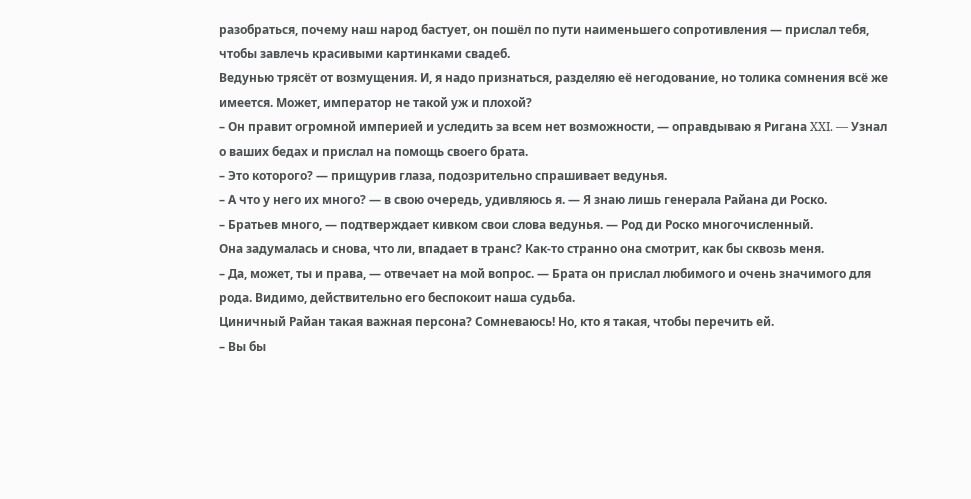разобраться, почему наш народ бастует, он пошёл по пути наименьшего сопротивления ― прислал тебя, чтобы завлечь красивыми картинками свадеб.
Ведунью трясёт от возмущения. И, я надо признаться, разделяю её негодование, но толика сомнения всё же имеется. Может, император не такой уж и плохой?
– Он правит огромной империей и уследить за всем нет возможности, ― оправдываю я Ригана XXI. ― Узнал о ваших бедах и прислал на помощь своего брата.
– Это которого? ― прищурив глаза, подозрительно спрашивает ведунья.
– А что у него их много? ― в свою очередь, удивляюсь я. ― Я знаю лишь генерала Райана ди Роско.
– Братьев много, ― подтверждает кивком свои слова ведунья. ― Род ди Роско многочисленный.
Она задумалась и снова, что ли, впадает в транс? Как-то странно она смотрит, как бы сквозь меня.
– Да, может, ты и права, ― отвечает на мой вопрос. ― Брата он прислал любимого и очень значимого для рода. Видимо, действительно его беспокоит наша судьба.
Циничный Райан такая важная персона? Сомневаюсь! Но, кто я такая, чтобы перечить ей.
– Вы бы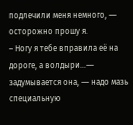подлечили меня немного, ― осторожно прошу я.
– Ногу я тебе вправила её на дороге, а волдыри…― задумывается она, ― надо мазь специальную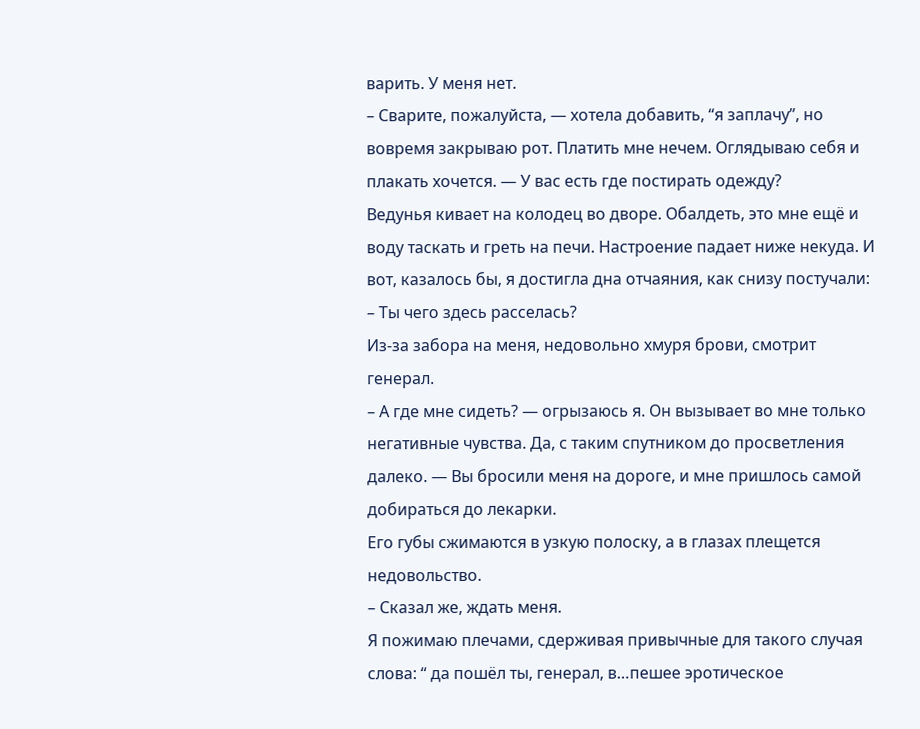варить. У меня нет.
– Сварите, пожалуйста, ― хотела добавить, “я заплачу”, но вовремя закрываю рот. Платить мне нечем. Оглядываю себя и плакать хочется. ― У вас есть где постирать одежду?
Ведунья кивает на колодец во дворе. Обалдеть, это мне ещё и воду таскать и греть на печи. Настроение падает ниже некуда. И вот, казалось бы, я достигла дна отчаяния, как снизу постучали:
– Ты чего здесь расселась?
Из-за забора на меня, недовольно хмуря брови, смотрит генерал.
– А где мне сидеть? ― огрызаюсь я. Он вызывает во мне только негативные чувства. Да, с таким спутником до просветления далеко. ― Вы бросили меня на дороге, и мне пришлось самой добираться до лекарки.
Его губы сжимаются в узкую полоску, а в глазах плещется недовольство.
– Сказал же, ждать меня.
Я пожимаю плечами, сдерживая привычные для такого случая слова: “ да пошёл ты, генерал, в…пешее эротическое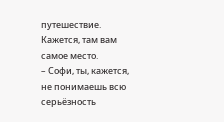путешествие. Кажется, там вам самое место.
– Софи, ты, кажется, не понимаешь всю серьёзность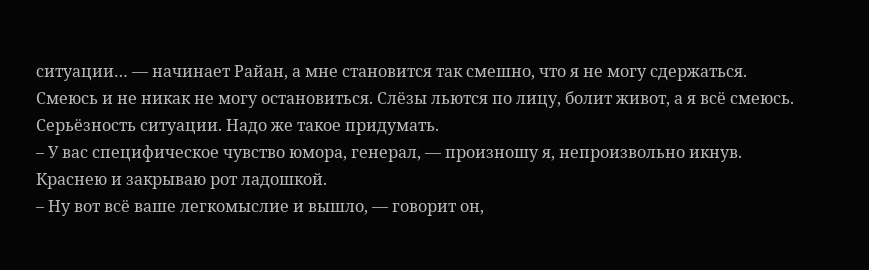ситуации… ― начинает Райан, а мне становится так смешно, что я не могу сдержаться.
Смеюсь и не никак не могу остановиться. Слёзы льются по лицу, болит живот, а я всё смеюсь.
Серьёзность ситуации. Надо же такое придумать.
– У вас специфическое чувство юмора, генерал, ― произношу я, непроизвольно икнув. Краснею и закрываю рот ладошкой.
– Ну вот всё ваше легкомыслие и вышло, ― говорит он,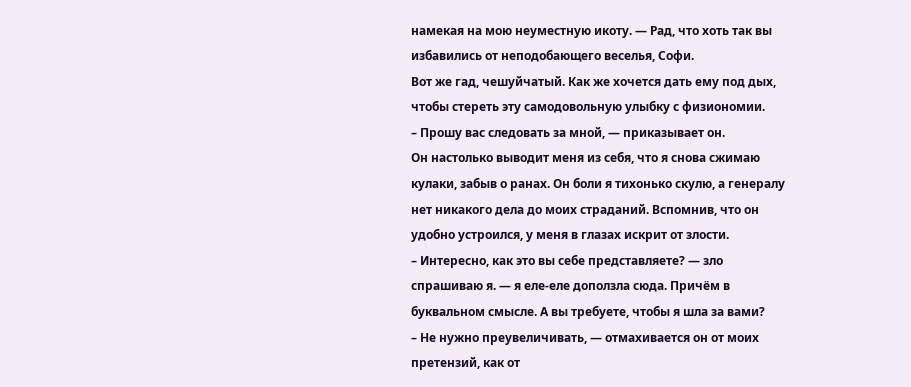намекая на мою неуместную икоту. ― Рад, что хоть так вы избавились от неподобающего веселья, Софи.
Вот же гад, чешуйчатый. Как же хочется дать ему под дых, чтобы стереть эту самодовольную улыбку с физиономии.
– Прошу вас следовать за мной, ― приказывает он.
Он настолько выводит меня из себя, что я снова сжимаю кулаки, забыв о ранах. Он боли я тихонько скулю, а генералу нет никакого дела до моих страданий. Вспомнив, что он удобно устроился, у меня в глазах искрит от злости.
– Интересно, как это вы себе представляете? ― зло спрашиваю я. ― я еле-еле доползла сюда. Причём в буквальном смысле. А вы требуете, чтобы я шла за вами?
– Не нужно преувеличивать, ― отмахивается он от моих претензий, как от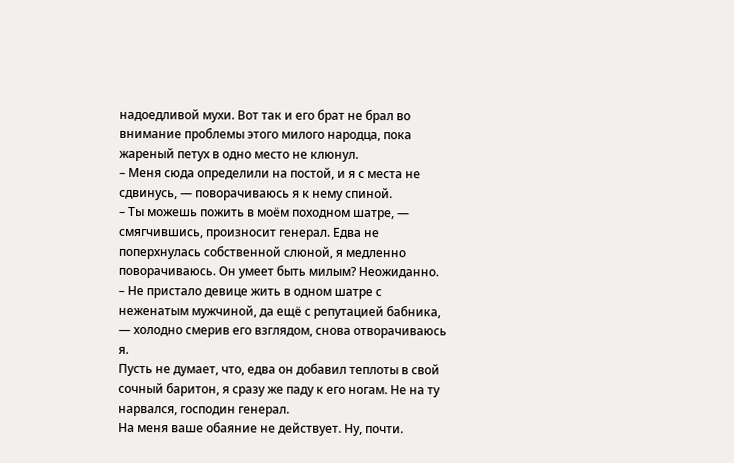надоедливой мухи. Вот так и его брат не брал во внимание проблемы этого милого народца, пока жареный петух в одно место не клюнул.
– Меня сюда определили на постой, и я с места не сдвинусь, ― поворачиваюсь я к нему спиной.
– Ты можешь пожить в моём походном шатре, ― смягчившись, произносит генерал. Едва не поперхнулась собственной слюной, я медленно поворачиваюсь. Он умеет быть милым? Неожиданно.
– Не пристало девице жить в одном шатре с неженатым мужчиной, да ещё с репутацией бабника, ― холодно смерив его взглядом, снова отворачиваюсь я.
Пусть не думает, что, едва он добавил теплоты в свой сочный баритон, я сразу же паду к его ногам. Не на ту нарвался, господин генерал.
На меня ваше обаяние не действует. Ну, почти.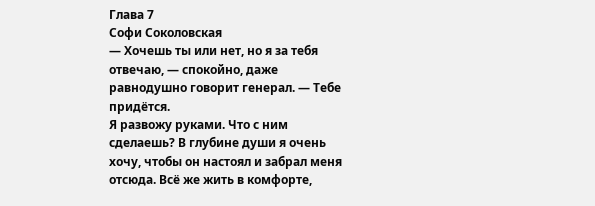Глава 7
Софи Соколовская
― Хочешь ты или нет, но я за тебя отвечаю, ― спокойно, даже равнодушно говорит генерал. ― Тебе придётся.
Я развожу руками. Что с ним сделаешь? В глубине души я очень хочу, чтобы он настоял и забрал меня отсюда. Всё же жить в комфорте,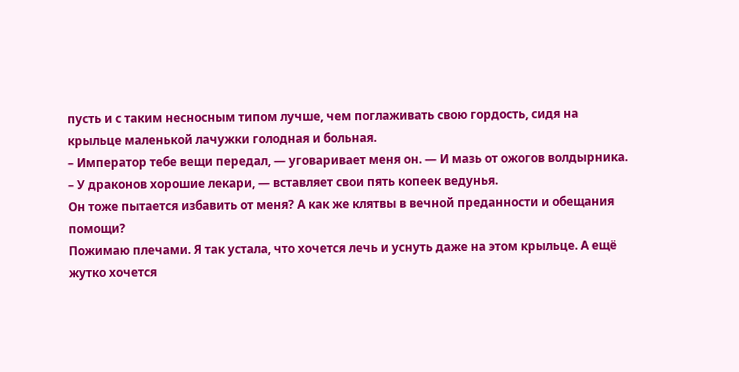пусть и с таким несносным типом лучше, чем поглаживать свою гордость, сидя на крыльце маленькой лачужки голодная и больная.
– Император тебе вещи передал, ― уговаривает меня он. ― И мазь от ожогов волдырника.
– У драконов хорошие лекари, ― вставляет свои пять копеек ведунья.
Он тоже пытается избавить от меня? А как же клятвы в вечной преданности и обещания помощи?
Пожимаю плечами. Я так устала, что хочется лечь и уснуть даже на этом крыльце. А ещё жутко хочется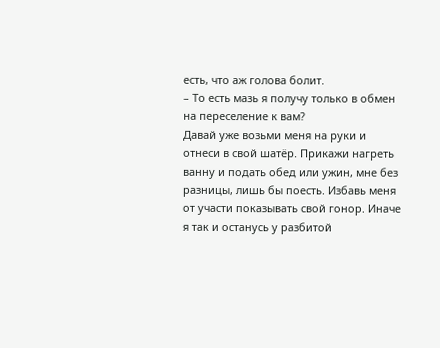есть, что аж голова болит.
– То есть мазь я получу только в обмен на переселение к вам?
Давай уже возьми меня на руки и отнеси в свой шатёр. Прикажи нагреть ванну и подать обед или ужин, мне без разницы, лишь бы поесть. Избавь меня от участи показывать свой гонор. Иначе я так и останусь у разбитой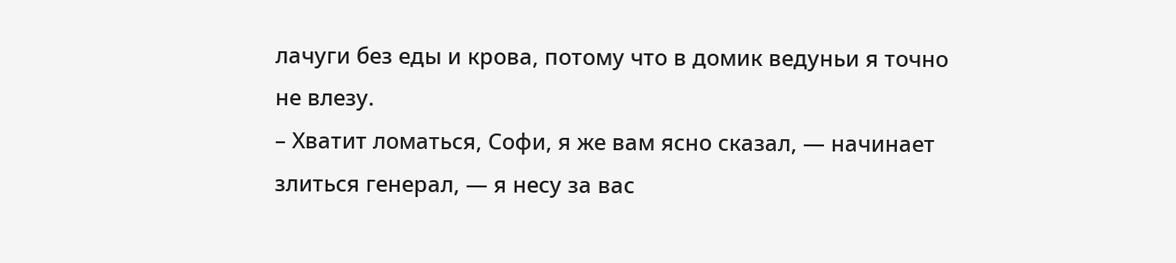лачуги без еды и крова, потому что в домик ведуньи я точно не влезу.
– Хватит ломаться, Софи, я же вам ясно сказал, ― начинает злиться генерал, ― я несу за вас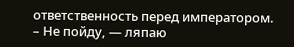ответственность перед императором.
– Не пойду, ― ляпаю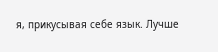я, прикусывая себе язык. Лучше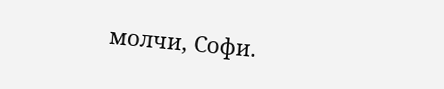молчи, Софи.